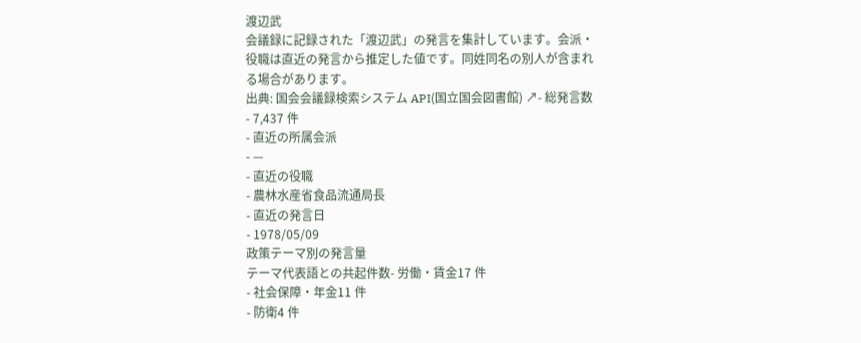渡辺武
会議録に記録された「渡辺武」の発言を集計しています。会派・役職は直近の発言から推定した値です。同姓同名の別人が含まれる場合があります。
出典: 国会会議録検索システム API(国立国会図書館) ↗- 総発言数
- 7,437 件
- 直近の所属会派
- —
- 直近の役職
- 農林水産省食品流通局長
- 直近の発言日
- 1978/05/09
政策テーマ別の発言量
テーマ代表語との共起件数- 労働・賃金17 件
- 社会保障・年金11 件
- 防衛4 件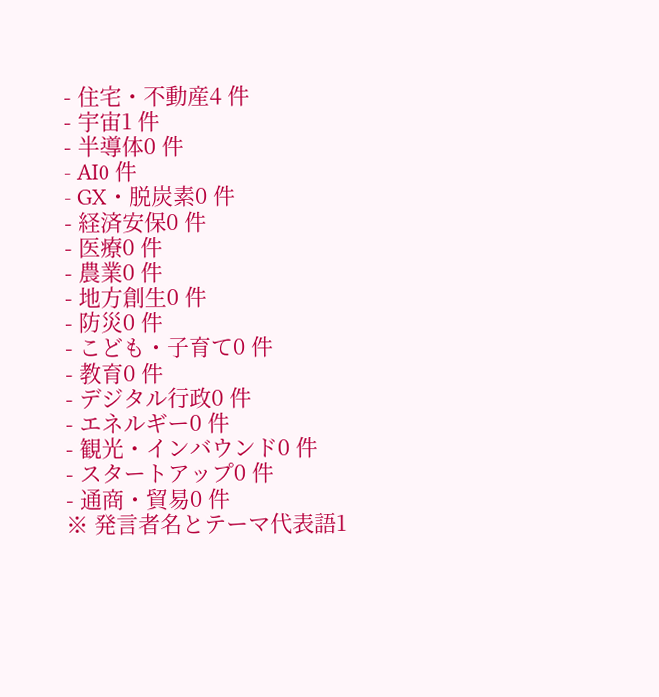- 住宅・不動産4 件
- 宇宙1 件
- 半導体0 件
- AI0 件
- GX・脱炭素0 件
- 経済安保0 件
- 医療0 件
- 農業0 件
- 地方創生0 件
- 防災0 件
- こども・子育て0 件
- 教育0 件
- デジタル行政0 件
- エネルギー0 件
- 観光・インバウンド0 件
- スタートアップ0 件
- 通商・貿易0 件
※ 発言者名とテーマ代表語1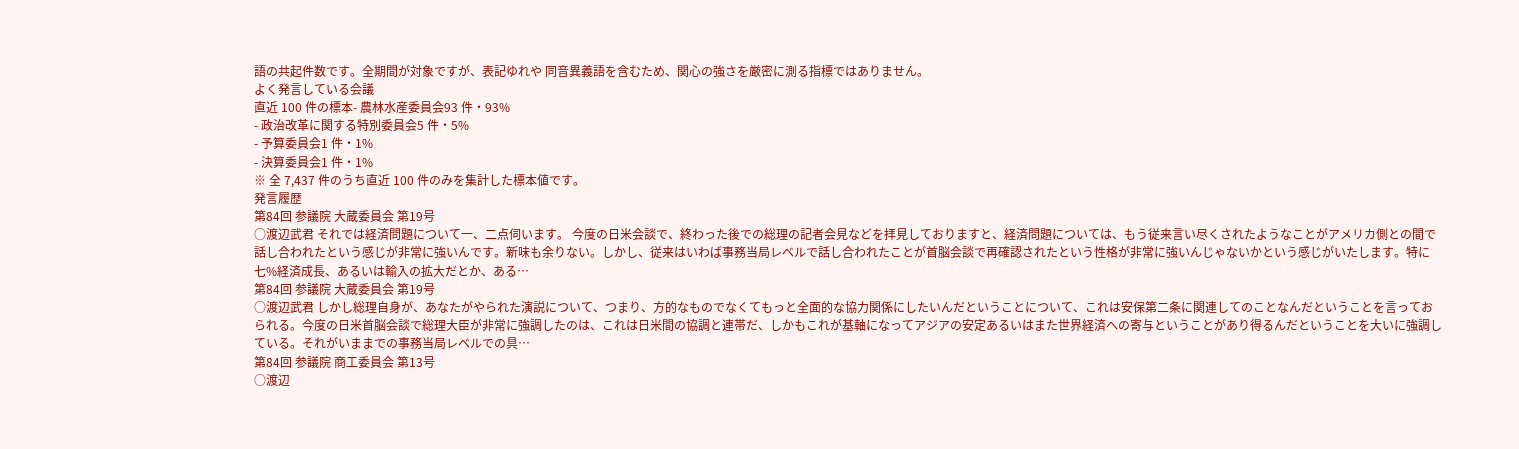語の共起件数です。全期間が対象ですが、表記ゆれや 同音異義語を含むため、関心の強さを厳密に測る指標ではありません。
よく発言している会議
直近 100 件の標本- 農林水産委員会93 件・93%
- 政治改革に関する特別委員会5 件・5%
- 予算委員会1 件・1%
- 決算委員会1 件・1%
※ 全 7,437 件のうち直近 100 件のみを集計した標本値です。
発言履歴
第84回 参議院 大蔵委員会 第19号
○渡辺武君 それでは経済問題について一、二点伺います。 今度の日米会談で、終わった後での総理の記者会見などを拝見しておりますと、経済問題については、もう従来言い尽くされたようなことがアメリカ側との間で話し合われたという感じが非常に強いんです。新味も余りない。しかし、従来はいわば事務当局レベルで話し合われたことが首脳会談で再確認されたという性格が非常に強いんじゃないかという感じがいたします。特に七%経済成長、あるいは輸入の拡大だとか、ある…
第84回 参議院 大蔵委員会 第19号
○渡辺武君 しかし総理自身が、あなたがやられた演説について、つまり、方的なものでなくてもっと全面的な協力関係にしたいんだということについて、これは安保第二条に関連してのことなんだということを言っておられる。今度の日米首脳会談で総理大臣が非常に強調したのは、これは日米間の協調と連帯だ、しかもこれが基軸になってアジアの安定あるいはまた世界経済への寄与ということがあり得るんだということを大いに強調している。それがいままでの事務当局レベルでの具…
第84回 参議院 商工委員会 第13号
○渡辺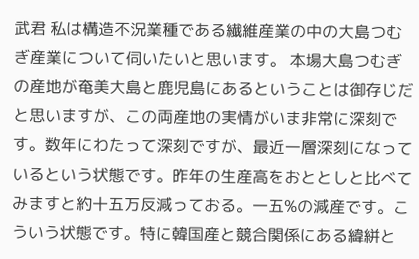武君 私は構造不況業種である繊維産業の中の大島つむぎ産業について伺いたいと思います。 本場大島つむぎの産地が奄美大島と鹿児島にあるということは御存じだと思いますが、この両産地の実情がいま非常に深刻です。数年にわたって深刻ですが、最近一層深刻になっているという状態です。昨年の生産高をおととしと比べてみますと約十五万反減っておる。一五%の減産です。こういう状態です。特に韓国産と競合関係にある緯絣と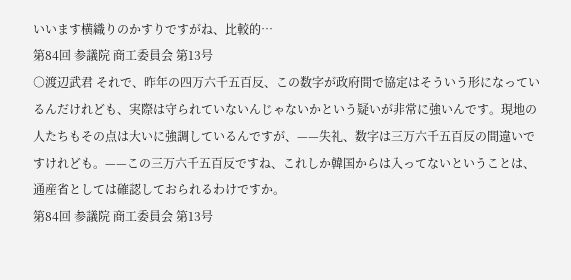いいます横織りのかすりですがね、比較的…
第84回 参議院 商工委員会 第13号
○渡辺武君 それで、昨年の四万六千五百反、この数字が政府間で協定はそういう形になっているんだけれども、実際は守られていないんじゃないかという疑いが非常に強いんです。現地の人たちもその点は大いに強調しているんですが、——失礼、数字は三万六千五百反の間違いですけれども。——この三万六千五百反ですね、これしか韓国からは入ってないということは、通産省としては確認しておられるわけですか。
第84回 参議院 商工委員会 第13号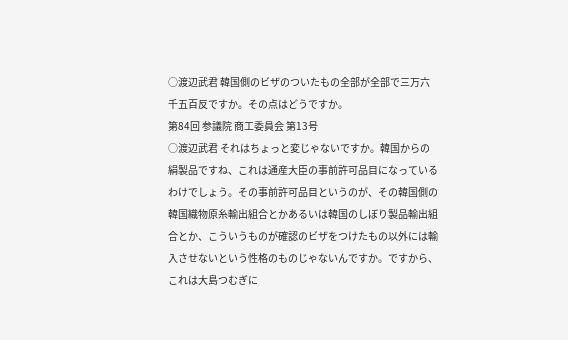○渡辺武君 韓国側のビザのついたもの全部が全部で三万六千五百反ですか。その点はどうですか。
第84回 参議院 商工委員会 第13号
○渡辺武君 それはちょっと変じゃないですか。韓国からの絹製品ですね、これは通産大臣の事前許可品目になっているわけでしょう。その事前許可品目というのが、その韓国側の韓国織物原糸輸出組合とかあるいは韓国のしぼり製品輸出組合とか、こういうものが確認のビザをつけたもの以外には輸入させないという性格のものじゃないんですか。ですから、これは大島つむぎに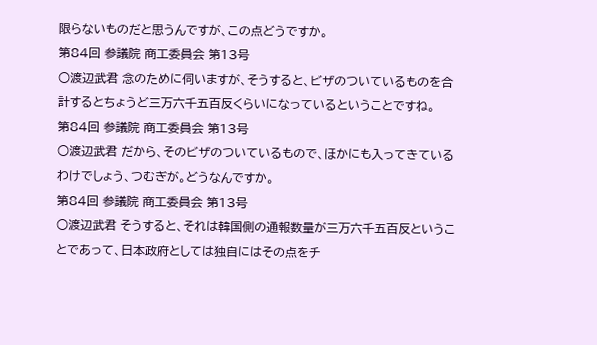限らないものだと思うんですが、この点どうですか。
第84回 参議院 商工委員会 第13号
○渡辺武君 念のために伺いますが、そうすると、ビザのついているものを合計するとちょうど三万六千五百反くらいになっているということですね。
第84回 参議院 商工委員会 第13号
○渡辺武君 だから、そのビザのついているもので、ほかにも入ってきているわけでしょう、つむぎが。どうなんですか。
第84回 参議院 商工委員会 第13号
○渡辺武君 そうすると、それは韓国側の通報数量が三万六千五百反ということであって、日本政府としては独自にはその点をチ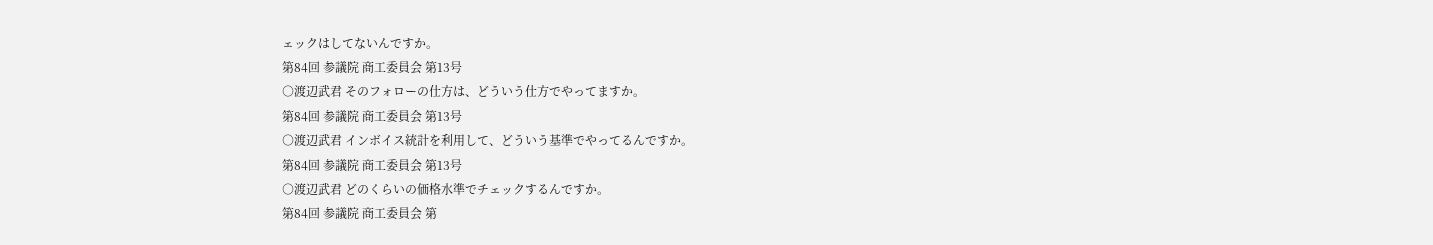ェックはしてないんですか。
第84回 参議院 商工委員会 第13号
○渡辺武君 そのフォローの仕方は、どういう仕方でやってますか。
第84回 参議院 商工委員会 第13号
○渡辺武君 インボイス統計を利用して、どういう基準でやってるんですか。
第84回 参議院 商工委員会 第13号
○渡辺武君 どのくらいの価格水準でチェックするんですか。
第84回 参議院 商工委員会 第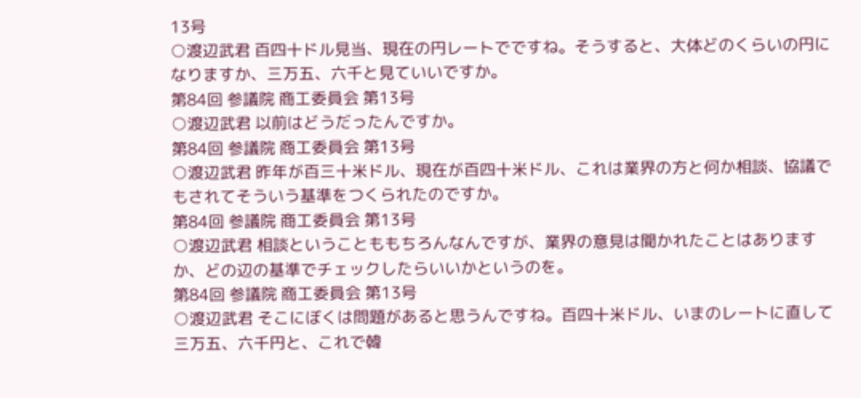13号
○渡辺武君 百四十ドル見当、現在の円レートでですね。そうすると、大体どのくらいの円になりますか、三万五、六千と見ていいですか。
第84回 参議院 商工委員会 第13号
○渡辺武君 以前はどうだったんですか。
第84回 参議院 商工委員会 第13号
○渡辺武君 昨年が百三十米ドル、現在が百四十米ドル、これは業界の方と何か相談、協議でもされてそういう基準をつくられたのですか。
第84回 参議院 商工委員会 第13号
○渡辺武君 相談ということももちろんなんですが、業界の意見は聞かれたことはありますか、どの辺の基準でチェックしたらいいかというのを。
第84回 参議院 商工委員会 第13号
○渡辺武君 そこにぼくは問題があると思うんですね。百四十米ドル、いまのレートに直して三万五、六千円と、これで韓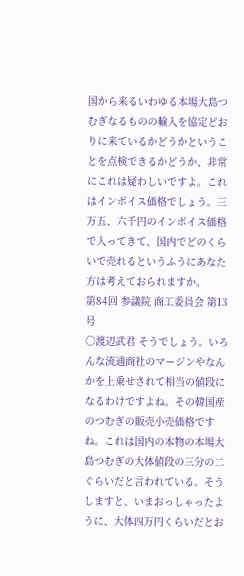国から来るいわゆる本場大島つむぎなるものの輸入を協定どおりに来ているかどうかということを点検できるかどうか、非常にこれは疑わしいですよ。これはインボイス価格でしょう。三万五、六千円のインボイス価格で入ってきて、国内でどのくらいで売れるというふうにあなた方は考えておられますか。
第84回 参議院 商工委員会 第13号
○渡辺武君 そうでしょう。いろんな流通商社のマージンやなんかを上乗せされて相当の値段になるわけですよね。その韓国産のつむぎの販売小売価格ですね。これは国内の本物の本場大島つむぎの大体値段の三分の二ぐらいだと言われている。そうしますと、いまおっしゃったように、大体四万円くらいだとお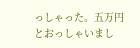っしゃった。五万円とおっしゃいまし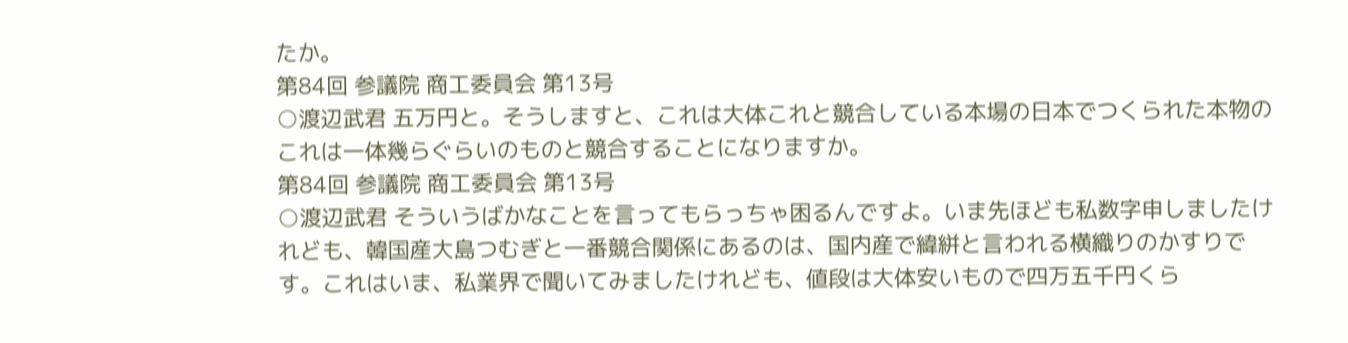たか。
第84回 参議院 商工委員会 第13号
○渡辺武君 五万円と。そうしますと、これは大体これと競合している本場の日本でつくられた本物のこれは一体幾らぐらいのものと競合することになりますか。
第84回 参議院 商工委員会 第13号
○渡辺武君 そういうばかなことを言ってもらっちゃ困るんですよ。いま先ほども私数字申しましたけれども、韓国産大島つむぎと一番競合関係にあるのは、国内産で緯絣と言われる横織りのかすりです。これはいま、私業界で聞いてみましたけれども、値段は大体安いもので四万五千円くら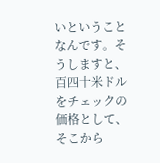いということなんです。そうしますと、百四十米ドルをチェックの価格として、そこから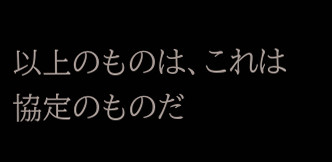以上のものは、これは協定のものだ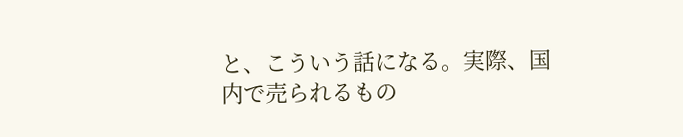と、こういう話になる。実際、国内で売られるもの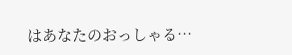はあなたのおっしゃる…